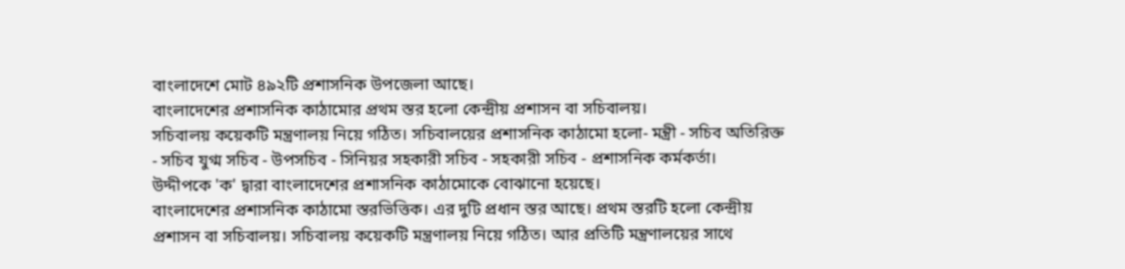বাংলাদেশে মোট ৪৯২টি প্রশাসনিক উপজেলা আছে।
বাংলাদেশের প্রশাসনিক কাঠামোর প্রথম স্তর হলো কেন্দ্রীয় প্রশাসন বা সচিবালয়।
সচিবালয় কয়েকটি মন্ত্রণালয় নিয়ে গঠিত। সচিবালয়ের প্রশাসনিক কাঠামো হলো- মন্ত্রী - সচিব অতিরিক্ত - সচিব যুগ্ম সচিব - উপসচিব - সিনিয়র সহকারী সচিব - সহকারী সচিব - প্রশাসনিক কর্মকর্তা।
উদ্দীপকে 'ক' দ্বারা বাংলাদেশের প্রশাসনিক কাঠামোকে বোঝানো হয়েছে।
বাংলাদেশের প্রশাসনিক কাঠামো স্তরভিত্তিক। এর দুটি প্রধান স্তর আছে। প্রথম স্তরটি হলো কেন্দ্রীয় প্রশাসন বা সচিবালয়। সচিবালয় কয়েকটি মন্ত্রণালয় নিয়ে গঠিত। আর প্রতিটি মন্ত্রণালয়ের সাথে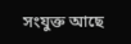সংযুক্ত আছে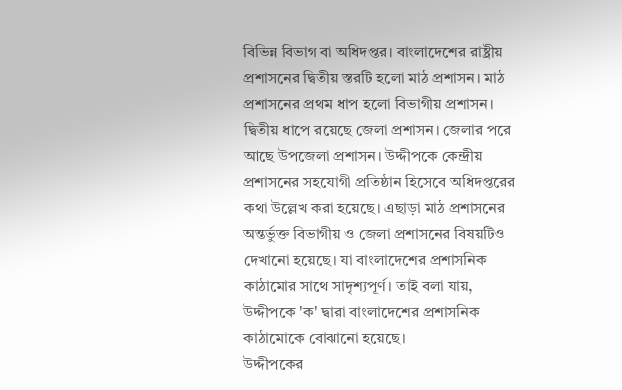বিভিন্ন বিভাগ বা অধিদপ্তর। বাংলাদেশের রাষ্ট্রীয় প্রশাসনের দ্বিতীয় স্তরটি হলো মাঠ প্রশাসন। মাঠ প্রশাসনের প্রথম ধাপ হলো বিভাগীয় প্রশাসন। দ্বিতীয় ধাপে রয়েছে জেলা প্রশাসন। জেলার পরে আছে উপজেলা প্রশাসন। উদ্দীপকে কেন্দ্রীয় প্রশাসনের সহযোগী প্রতিষ্ঠান হিসেবে অধিদপ্তরের কথা উল্লেখ করা হয়েছে। এছাড়া মাঠ প্রশাসনের অন্তর্ভুক্ত বিভাগীয় ও জেলা প্রশাসনের বিষয়টিও দেখানো হয়েছে। যা বাংলাদেশের প্রশাসনিক কাঠামোর সাথে সাদৃশ্যপূর্ণ। তাই বলা যায়, উদ্দীপকে 'ক' দ্বারা বাংলাদেশের প্রশাসনিক কাঠামোকে বোঝানো হয়েছে।
উদ্দীপকের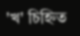'খ' চিহ্নিত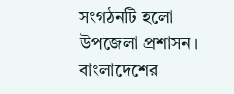সংগঠনটি হলো উপজেলা প্রশাসন।
বাংলাদেশের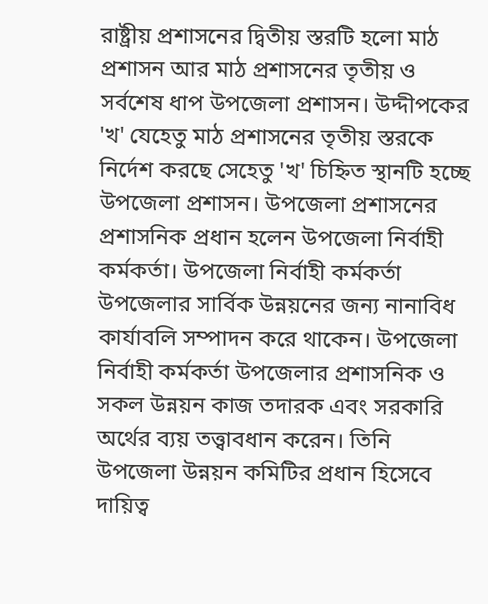রাষ্ট্রীয় প্রশাসনের দ্বিতীয় স্তরটি হলো মাঠ প্রশাসন আর মাঠ প্রশাসনের তৃতীয় ও সর্বশেষ ধাপ উপজেলা প্রশাসন। উদ্দীপকের 'খ' যেহেতু মাঠ প্রশাসনের তৃতীয় স্তরকে নির্দেশ করছে সেহেতু 'খ' চিহ্নিত স্থানটি হচ্ছে উপজেলা প্রশাসন। উপজেলা প্রশাসনের প্রশাসনিক প্রধান হলেন উপজেলা নির্বাহী কর্মকর্তা। উপজেলা নির্বাহী কর্মকর্তা উপজেলার সার্বিক উন্নয়নের জন্য নানাবিধ কার্যাবলি সম্পাদন করে থাকেন। উপজেলা নির্বাহী কর্মকর্তা উপজেলার প্রশাসনিক ও সকল উন্নয়ন কাজ তদারক এবং সরকারি অর্থের ব্যয় তত্ত্বাবধান করেন। তিনি উপজেলা উন্নয়ন কমিটির প্রধান হিসেবে দায়িত্ব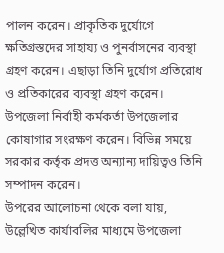পালন করেন। প্রাকৃতিক দুর্যোগে ক্ষতিগ্রস্তদের সাহায্য ও পুনর্বাসনের ব্যবস্থা গ্রহণ করেন। এছাড়া তিনি দুর্যোগ প্রতিরোধ ও প্রতিকারের ব্যবস্থা গ্রহণ করেন। উপজেলা নির্বাহী কর্মকর্তা উপজেলার কোষাগার সংরক্ষণ করেন। বিভিন্ন সময়ে সরকার কর্তৃক প্রদত্ত অন্যান্য দায়িত্বও তিনি সম্পাদন করেন।
উপরের আলোচনা থেকে বলা যায়, উল্লেখিত কার্যাবলির মাধ্যমে উপজেলা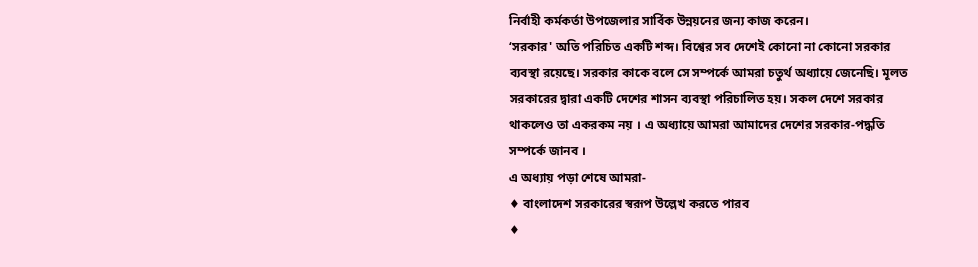নির্বাহী কর্মকর্তা উপজেলার সার্বিক উন্নয়নের জন্য কাজ করেন।
‘সরকার' অতি পরিচিত একটি শব্দ। বিশ্বের সব দেশেই কোনো না কোনো সরকার ব্যবস্থা রয়েছে। সরকার কাকে বলে সে সম্পর্কে আমরা চতুর্থ অধ্যায়ে জেনেছি। মূলত সরকারের দ্বারা একটি দেশের শাসন ব্যবস্থা পরিচালিত হয়। সকল দেশে সরকার থাকলেও তা একরকম নয় । এ অধ্যায়ে আমরা আমাদের দেশের সরকার-পদ্ধতি সম্পর্কে জানব ।
এ অধ্যায় পড়া শেষে আমরা-
♦ বাংলাদেশ সরকারের স্বরূপ উল্লেখ করতে পারব
♦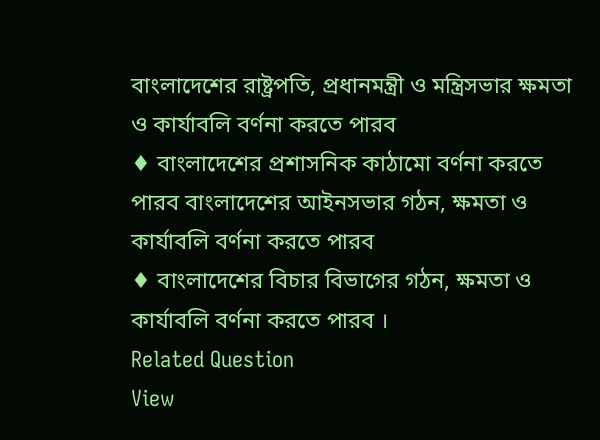বাংলাদেশের রাষ্ট্রপতি, প্রধানমন্ত্রী ও মন্ত্রিসভার ক্ষমতা ও কার্যাবলি বর্ণনা করতে পারব
♦ বাংলাদেশের প্রশাসনিক কাঠামো বর্ণনা করতে পারব বাংলাদেশের আইনসভার গঠন, ক্ষমতা ও কার্যাবলি বর্ণনা করতে পারব
♦ বাংলাদেশের বিচার বিভাগের গঠন, ক্ষমতা ও কার্যাবলি বর্ণনা করতে পারব ।
Related Question
View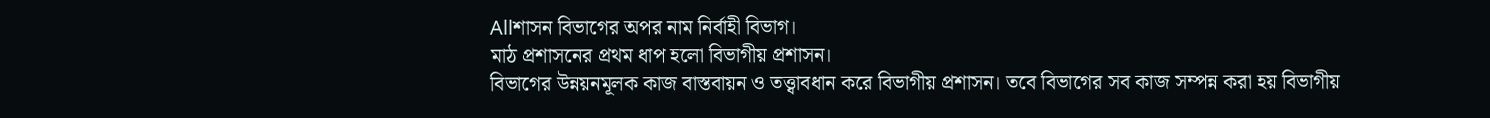Allশাসন বিভাগের অপর নাম নির্বাহী বিভাগ।
মাঠ প্রশাসনের প্রথম ধাপ হলো বিভাগীয় প্রশাসন।
বিভাগের উন্নয়নমূলক কাজ বাস্তবায়ন ও তত্ত্বাবধান করে বিভাগীয় প্রশাসন। তবে বিভাগের সব কাজ সম্পন্ন করা হয় বিভাগীয়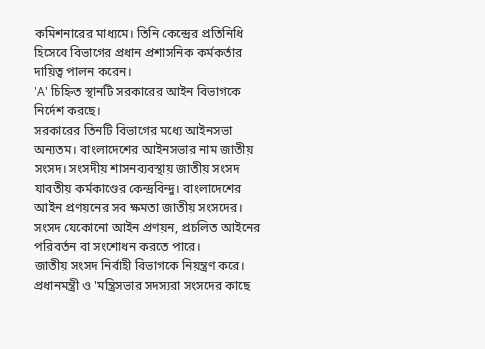কমিশনারের মাধ্যমে। তিনি কেন্দ্রের প্রতিনিধি হিসেবে বিভাগের প্রধান প্রশাসনিক কর্মকর্তার দায়িত্ব পালন করেন।
'A' চিহ্নিত স্থানটি সরকারের আইন বিভাগকে নির্দেশ করছে।
সরকারের তিনটি বিভাগের মধ্যে আইনসভা অন্যতম। বাংলাদেশের আইনসভার নাম জাতীয় সংসদ। সংসদীয় শাসনব্যবস্থায় জাতীয় সংসদ যাবতীয় কর্মকাণ্ডের কেন্দ্রবিন্দু। বাংলাদেশের আইন প্রণয়নের সব ক্ষমতা জাতীয় সংসদের। সংসদ যেকোনো আইন প্রণয়ন, প্রচলিত আইনের পরিবর্তন বা সংশোধন করতে পারে।
জাতীয় সংসদ নির্বাহী বিভাগকে নিয়ন্ত্রণ করে। প্রধানমন্ত্রী ও 'মন্ত্রিসভার সদস্যরা সংসদের কাছে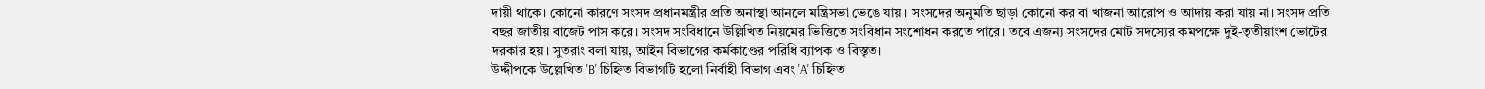দায়ী থাকে। কোনো কারণে সংসদ প্রধানমন্ত্রীর প্রতি অনাস্থা আনলে মন্ত্রিসভা ভেঙে যায়। সংসদের অনুমতি ছাড়া কোনো কর বা খাজনা আরোপ ও আদায় করা যায় না। সংসদ প্রতি বছর জাতীয় বাজেট পাস করে। সংসদ সংবিধানে উল্লিখিত নিয়মের ভিত্তিতে সংবিধান সংশোধন করতে পারে। তবে এজন্য সংসদের মোট সদস্যের কমপক্ষে দুই-তৃতীয়াংশ ভোটের দরকার হয়। সুতরাং বলা যায়, আইন বিভাগের কর্মকাণ্ডের পরিধি ব্যাপক ও বিস্তৃত।
উদ্দীপকে উল্লেখিত 'B' চিহ্নিত বিভাগটি হলো নির্বাহী বিভাগ এবং 'A' চিহ্নিত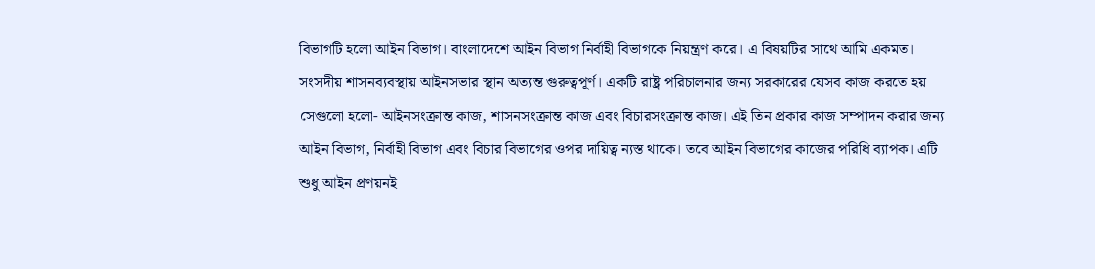বিভাগটি হলো আইন বিভাগ। বাংলাদেশে আইন বিভাগ নির্বাহী বিভাগকে নিয়ন্ত্রণ করে। এ বিষয়টির সাথে আমি একমত।
সংসদীয় শাসনব্যবস্থায় আইনসভার স্থান অত্যন্ত গুরুত্বপূর্ণ। একটি রাষ্ট্র পরিচালনার জন্য সরকারের যেসব কাজ করতে হয় সেগুলো হলো- আইনসংক্রান্ত কাজ, শাসনসংক্রান্ত কাজ এবং বিচারসংক্রান্ত কাজ। এই তিন প্রকার কাজ সম্পাদন করার জন্য আইন বিভাগ, নির্বাহী বিভাগ এবং বিচার বিভাগের ওপর দায়িত্ব ন্যস্ত থাকে। তবে আইন বিভাগের কাজের পরিধি ব্যাপক। এটি শুধু আইন প্রণয়নই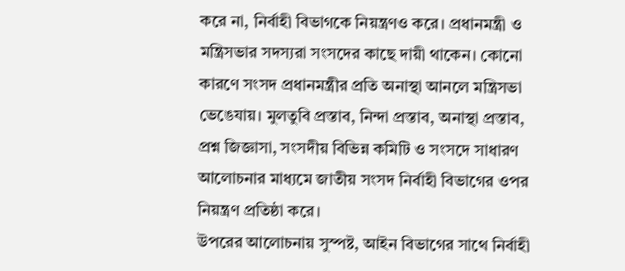করে না, নির্বাহী বিভাগকে নিয়ন্ত্রণও করে। প্রধানমন্ত্রী ও মন্ত্রিসভার সদস্যরা সংসদের কাছে দায়ী থাকেন। কোনো কারণে সংসদ প্রধানমন্ত্রীর প্রতি অনাস্থা আনলে মন্ত্রিসভা ভেঙেযায়। মুলতুবি প্রস্তাব, নিন্দা প্রস্তাব, অনাস্থা প্রস্তাব, প্রশ্ন জিজ্ঞাসা, সংসদীয় বিভিন্ন কমিটি ও সংসদে সাধারণ আলোচনার মাধ্যমে জাতীয় সংসদ নির্বাহী বিভাগের ওপর নিয়ন্ত্রণ প্রতিষ্ঠা করে।
উপরের আলোচনায় সুস্পষ্ট, আইন বিভাগের সাথে নির্বাহী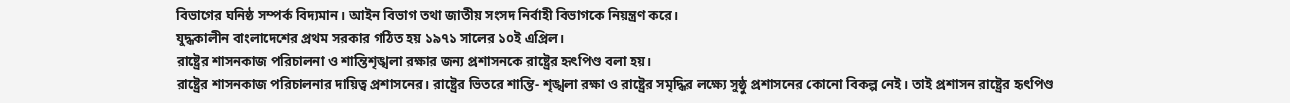বিভাগের ঘনিষ্ঠ সম্পর্ক বিদ্যমান। আইন বিভাগ তথা জাতীয় সংসদ নির্বাহী বিভাগকে নিয়ন্ত্রণ করে।
যুদ্ধকালীন বাংলাদেশের প্রথম সরকার গঠিত হয় ১৯৭১ সালের ১০ই এপ্রিল।
রাষ্ট্রের শাসনকাজ পরিচালনা ও শান্তিশৃঙ্খলা রক্ষার জন্য প্রশাসনকে রাষ্ট্রের হৃৎপিণ্ড বলা হয়।
রাষ্ট্রের শাসনকাজ পরিচালনার দায়িত্ব প্রশাসনের। রাষ্ট্রের ভিতরে শান্তি- শৃঙ্খলা রক্ষা ও রাষ্ট্রের সমৃদ্ধির লক্ষ্যে সুষ্ঠু প্রশাসনের কোনো বিকল্প নেই। তাই প্রশাসন রাষ্ট্রের হৃৎপিণ্ড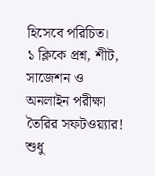হিসেবে পরিচিত।
১ ক্লিকে প্রশ্ন, শীট, সাজেশন ও
অনলাইন পরীক্ষা তৈরির সফটওয়্যার!
শুধু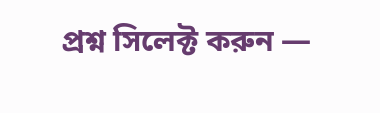প্রশ্ন সিলেক্ট করুন —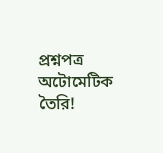প্রশ্নপত্র অটোমেটিক তৈরি!